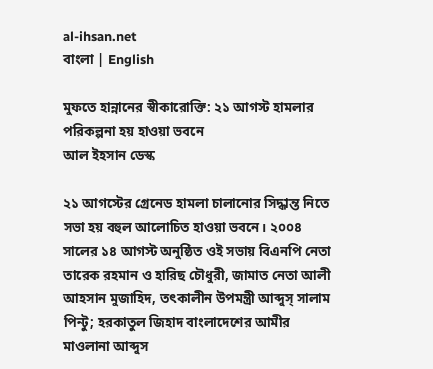al-ihsan.net
বাংলা | English

মুফতে হান্নানের স্বীকারোক্তি: ২১ আগস্ট হামলার পরিকল্পনা হয় হাওয়া ভবনে
আল ইহসান ডেস্ক

২১ আগস্টের গ্রেনেড হামলা চালানোর সিদ্ধান্ত নিতে সভা হয় বহুল আলোচিত হাওয়া ভবনে। ২০০৪ সালের ১৪ আগস্ট অনুষ্ঠিত ওই সভায় বিএনপি নেতা তারেক রহমান ও হারিছ চৌধুরী, জামাত নেতা আলী আহসান মুজাহিদ, তৎকালীন উপমন্ত্রী আব্দুস্‌ সালাম পিন্টু; হরকাতুল জিহাদ বাংলাদেশের আমীর মাওলানা আব্দুস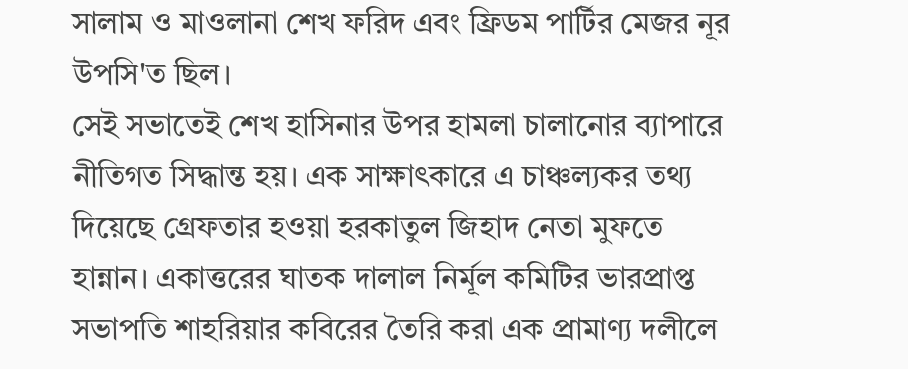সালাম ও মাওলানা শেখ ফরিদ এবং ফ্রিডম পার্টির মেজর নূর উপসি'ত ছিল।
সেই সভাতেই শেখ হাসিনার উপর হামলা চালানোর ব্যাপারে নীতিগত সিদ্ধান্ত হয়। এক সাক্ষাৎকারে এ চাঞ্চল্যকর তথ্য দিয়েছে গ্রেফতার হওয়া হরকাতুল জিহাদ নেতা মুফতে হান্নান। একাত্তরের ঘাতক দালাল নির্মূল কমিটির ভারপ্রাপ্ত সভাপতি শাহরিয়ার কবিরের তৈরি করা এক প্রামাণ্য দলীলে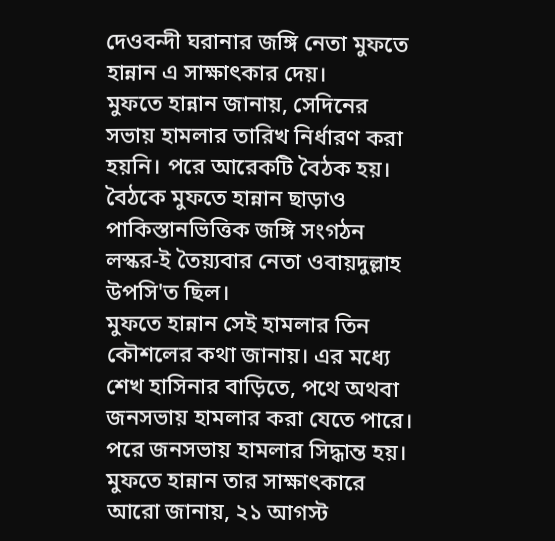দেওবন্দী ঘরানার জঙ্গি নেতা মুফতে হান্নান এ সাক্ষাৎকার দেয়।
মুফতে হান্নান জানায়, সেদিনের সভায় হামলার তারিখ নির্ধারণ করা হয়নি। পরে আরেকটি বৈঠক হয়। বৈঠকে মুফতে হান্নান ছাড়াও পাকিস্তানভিত্তিক জঙ্গি সংগঠন লস্কর-ই তৈয়্যবার নেতা ওবায়দুল্লাহ উপসি'ত ছিল।
মুফতে হান্নান সেই হামলার তিন কৌশলের কথা জানায়। এর মধ্যে শেখ হাসিনার বাড়িতে, পথে অথবা জনসভায় হামলার করা যেতে পারে। পরে জনসভায় হামলার সিদ্ধান্ত হয়। মুফতে হান্নান তার সাক্ষাৎকারে আরো জানায়, ২১ আগস্ট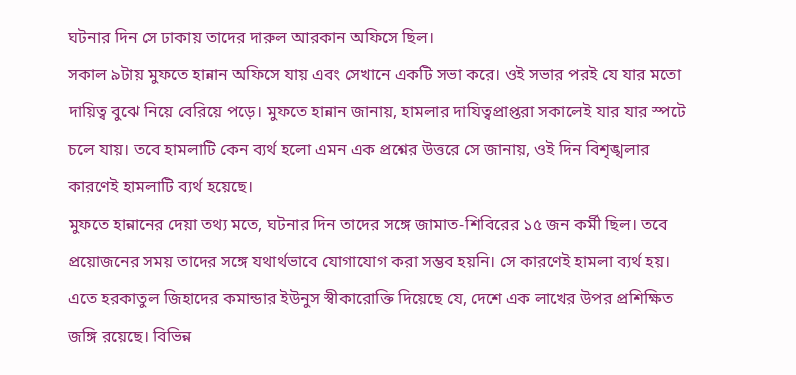ঘটনার দিন সে ঢাকায় তাদের দারুল আরকান অফিসে ছিল।
সকাল ৯টায় মুফতে হান্নান অফিসে যায় এবং সেখানে একটি সভা করে। ওই সভার পরই যে যার মতো দায়িত্ব বুঝে নিয়ে বেরিয়ে পড়ে। মুফতে হান্নান জানায়, হামলার দাযিত্বপ্রাপ্তরা সকালেই যার যার স্পটে চলে যায়। তবে হামলাটি কেন ব্যর্থ হলো এমন এক প্রশ্নের উত্তরে সে জানায়, ওই দিন বিশৃঙ্খলার কারণেই হামলাটি ব্যর্থ হয়েছে।
মুফতে হান্নানের দেয়া তথ্য মতে, ঘটনার দিন তাদের সঙ্গে জামাত-শিবিরের ১৫ জন কর্মী ছিল। তবে প্রয়োজনের সময় তাদের সঙ্গে যথার্থভাবে যোগাযোগ করা সম্ভব হয়নি। সে কারণেই হামলা ব্যর্থ হয়।
এতে হরকাতুল জিহাদের কমান্ডার ইউনুস স্বীকারোক্তি দিয়েছে যে, দেশে এক লাখের উপর প্রশিক্ষিত জঙ্গি রয়েছে। বিভিন্ন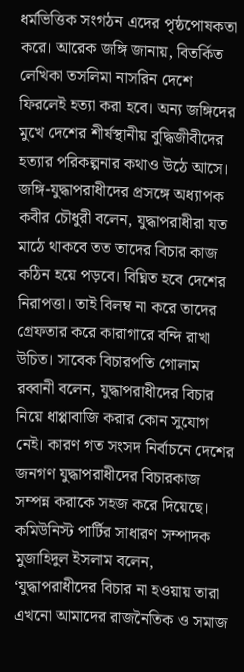ধর্মভিত্তিক সংগঠন এদের পৃষ্ঠপোষকতা করে। আরেক জঙ্গি জানায়, বিতর্কিত লেখিকা তসলিমা নাসরিন দেশে ফিরলেই হত্যা করা হবে। অন্য জঙ্গিদের মুখে দেশের শীর্ষস্থানীয় বুদ্ধিজীবীদের হত্যার পরিকল্পনার কথাও উঠে আসে।
জঙ্গি-যুদ্ধাপরাধীদের প্রসঙ্গে অধ্যাপক কবীর চৌধুরী বলেন, যুদ্ধাপরাধীরা যত মাঠে থাকবে তত তাদের বিচার কাজ কঠিন হয়ে পড়বে। বিঘ্নিত হবে দেশের নিরাপত্তা। তাই বিলম্ব না করে তাদের গ্রেফতার করে কারাগারে বন্দি রাখা উচিত। সাবেক বিচারপতি গোলাম রব্বানী বলেন, যুদ্ধাপরাধীদের বিচার নিয়ে ধাপ্পাবাজি করার কোন সুযোগ নেই। কারণ গত সংসদ নির্বাচনে দেশের জনগণ যুদ্ধাপরাধীদের বিচারকাজ সম্পন্ন করাকে সহজ করে দিয়েছে। কমিউনিস্ট পার্টির সাধারণ সম্পাদক মুজাহিদুল ইসলাম বলেন, ‘যুদ্ধাপরাধীদের বিচার না হওয়ায় তারা এখনো আমাদের রাজনৈতিক ও সমাজ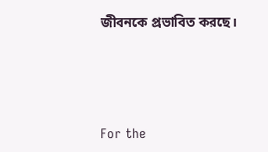জীবনকে প্রভাবিত করছে।




For the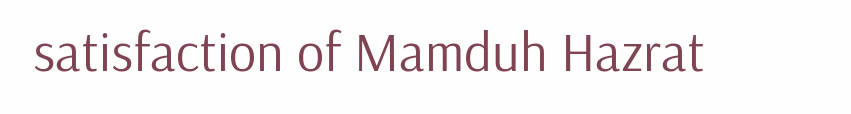satisfaction of Mamduh Hazrat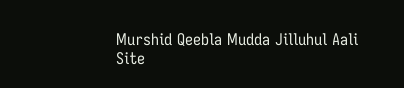Murshid Qeebla Mudda Jilluhul Aali
Site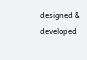designed & developed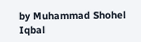by Muhammad Shohel Iqbal